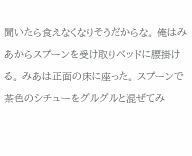聞いたら食えなくなりそうだからな。 俺はみあからスプーンを受け取りベッドに腰掛ける。 みあは正面の床に座った。 スプーンで茶色のシチューをグルグルと混ぜてみ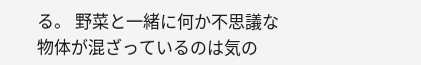る。 野菜と一緒に何か不思議な物体が混ざっているのは気の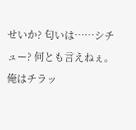せいか? 匂いは……シチュー? 何とも言えねぇ。 俺はチラッ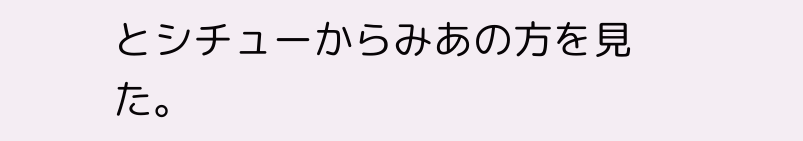とシチューからみあの方を見た。